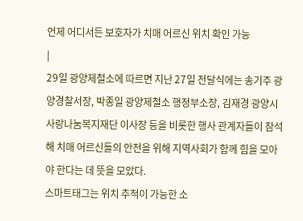언제 어디서든 보호자가 치매 어르신 위치 확인 가능
|
29일 광양제철소에 따르면 지난 27일 전달식에는 송기주 광양경찰서장, 박종일 광양제철소 행정부소장, 김재경 광양시사랑나눔복지재단 이사장 등을 비롯한 행사 관계자들이 참석해 치매 어르신들의 안전을 위해 지역사회가 함께 힘을 모아야 한다는 데 뜻을 모았다.
스마트태그는 위치 추적이 가능한 소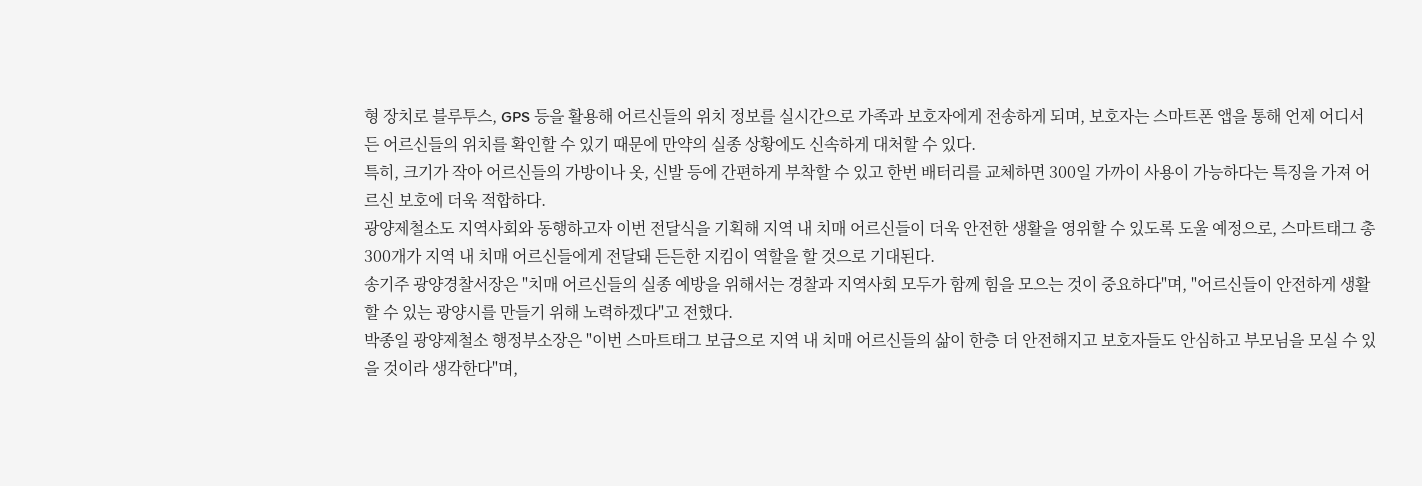형 장치로 블루투스, GPS 등을 활용해 어르신들의 위치 정보를 실시간으로 가족과 보호자에게 전송하게 되며, 보호자는 스마트폰 앱을 통해 언제 어디서든 어르신들의 위치를 확인할 수 있기 때문에 만약의 실종 상황에도 신속하게 대처할 수 있다.
특히, 크기가 작아 어르신들의 가방이나 옷, 신발 등에 간편하게 부착할 수 있고 한번 배터리를 교체하면 300일 가까이 사용이 가능하다는 특징을 가져 어르신 보호에 더욱 적합하다.
광양제철소도 지역사회와 동행하고자 이번 전달식을 기획해 지역 내 치매 어르신들이 더욱 안전한 생활을 영위할 수 있도록 도울 예정으로, 스마트태그 총 300개가 지역 내 치매 어르신들에게 전달돼 든든한 지킴이 역할을 할 것으로 기대된다.
송기주 광양경찰서장은 "치매 어르신들의 실종 예방을 위해서는 경찰과 지역사회 모두가 함께 힘을 모으는 것이 중요하다"며, "어르신들이 안전하게 생활할 수 있는 광양시를 만들기 위해 노력하겠다"고 전했다.
박종일 광양제철소 행정부소장은 "이번 스마트태그 보급으로 지역 내 치매 어르신들의 삶이 한층 더 안전해지고 보호자들도 안심하고 부모님을 모실 수 있을 것이라 생각한다"며,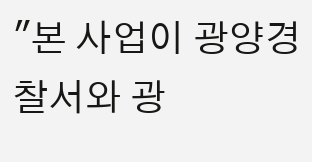"본 사업이 광양경찰서와 광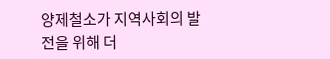양제철소가 지역사회의 발전을 위해 더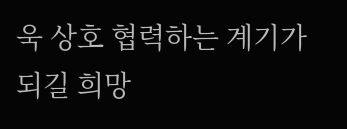욱 상호 협력하는 계기가 되길 희망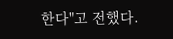한다"고 전했다.